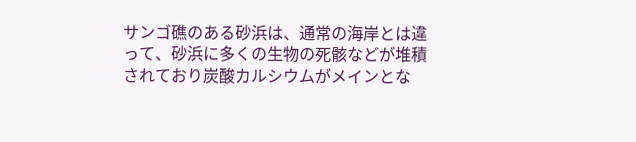サンゴ礁のある砂浜は、通常の海岸とは違って、砂浜に多くの生物の死骸などが堆積されており炭酸カルシウムがメインとな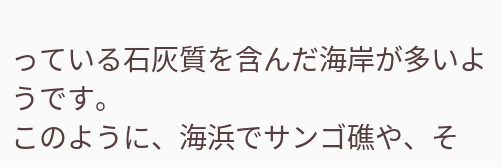っている石灰質を含んだ海岸が多いようです。
このように、海浜でサンゴ礁や、そ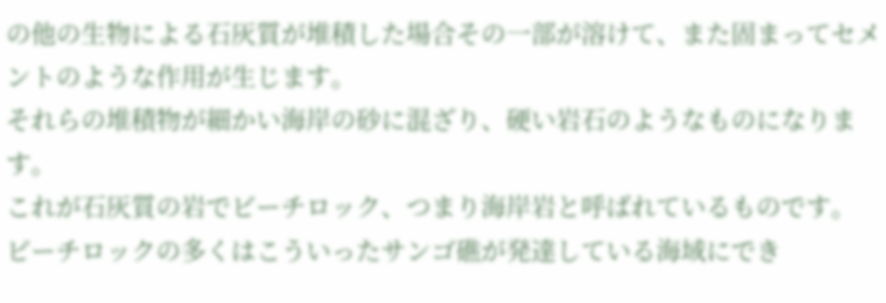の他の生物による石灰質が堆積した場合その一部が溶けて、また固まってセメントのような作用が生じます。
それらの堆積物が細かい海岸の砂に混ざり、硬い岩石のようなものになります。
これが石灰質の岩でビーチロック、つまり海岸岩と呼ばれているものです。
ビーチロックの多くはこういったサンゴ礁が発達している海域にでき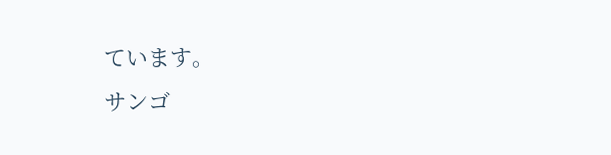ています。
サンゴ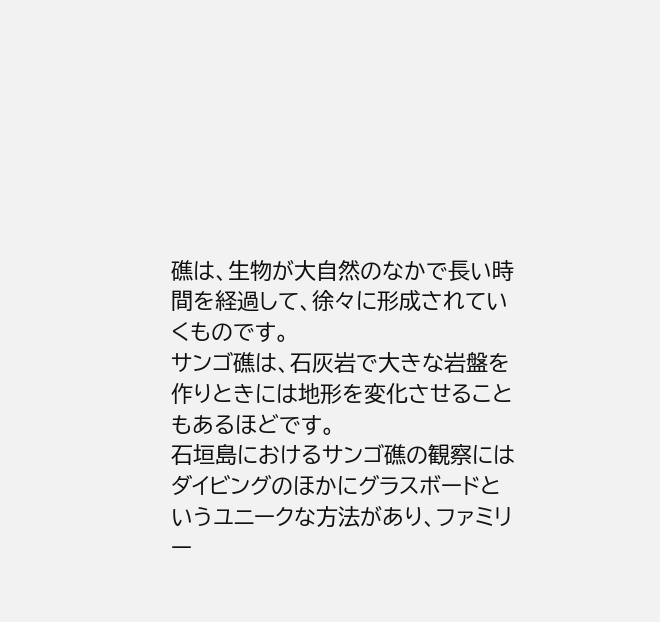礁は、生物が大自然のなかで長い時間を経過して、徐々に形成されていくものです。
サンゴ礁は、石灰岩で大きな岩盤を作りときには地形を変化させることもあるほどです。
石垣島におけるサンゴ礁の観察にはダイビングのほかにグラスボードというユニークな方法があり、ファミリー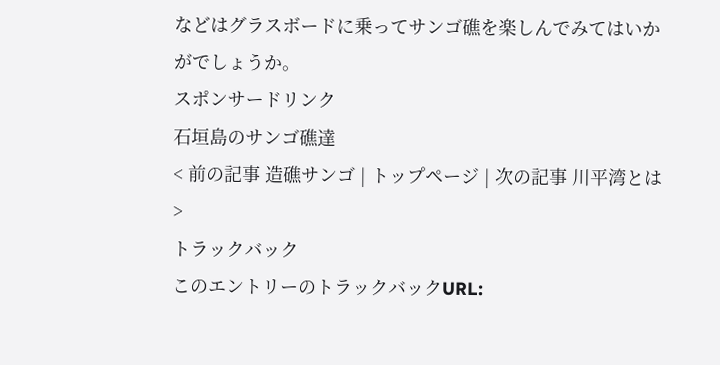などはグラスボードに乗ってサンゴ礁を楽しんでみてはいかがでしょうか。
スポンサードリンク
石垣島のサンゴ礁達
< 前の記事 造礁サンゴ | トップページ | 次の記事 川平湾とは >
トラックバック
このエントリーのトラックバックURL: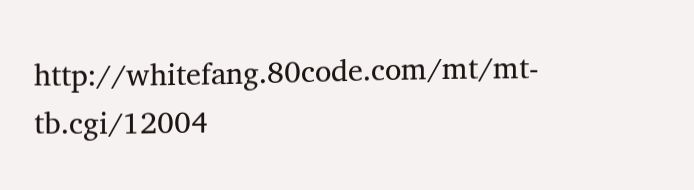http://whitefang.80code.com/mt/mt-tb.cgi/12004